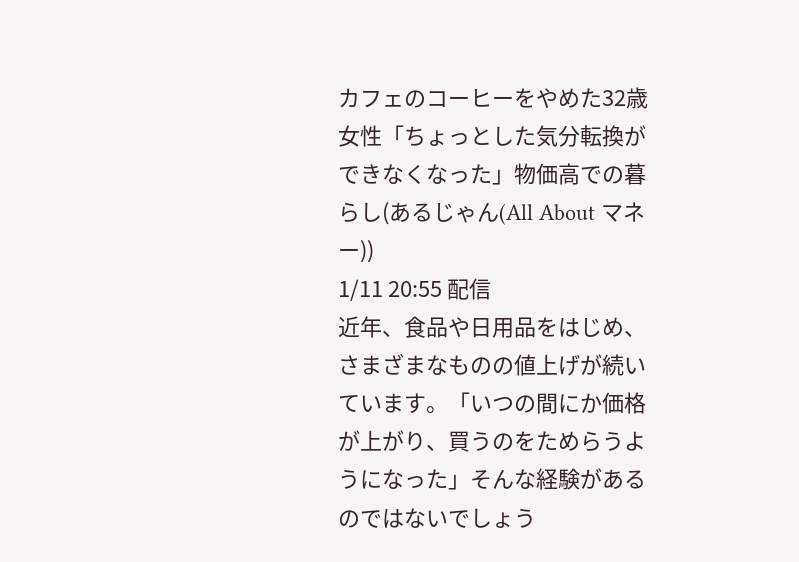カフェのコーヒーをやめた32歳女性「ちょっとした気分転換ができなくなった」物価高での暮らし(あるじゃん(All About マネー))
1/11 20:55 配信
近年、食品や日用品をはじめ、さまざまなものの値上げが続いています。「いつの間にか価格が上がり、買うのをためらうようになった」そんな経験があるのではないでしょう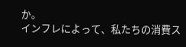か。
インフレによって、私たちの消費ス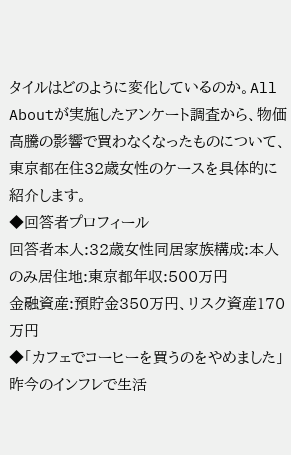タイルはどのように変化しているのか。All Aboutが実施したアンケート調査から、物価高騰の影響で買わなくなったものについて、東京都在住32歳女性のケースを具体的に紹介します。
◆回答者プロフィール
回答者本人:32歳女性同居家族構成:本人のみ居住地:東京都年収:500万円
金融資産:預貯金350万円、リスク資産170万円
◆「カフェでコーヒーを買うのをやめました」
昨今のインフレで生活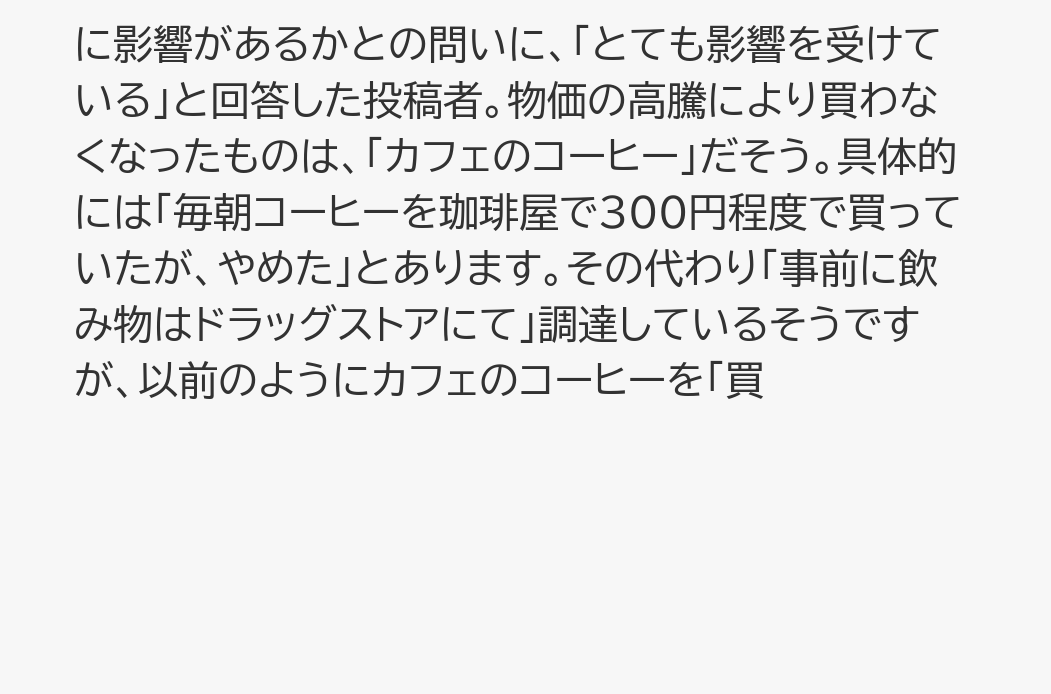に影響があるかとの問いに、「とても影響を受けている」と回答した投稿者。物価の高騰により買わなくなったものは、「カフェのコーヒー」だそう。具体的には「毎朝コーヒーを珈琲屋で300円程度で買っていたが、やめた」とあります。その代わり「事前に飲み物はドラッグストアにて」調達しているそうですが、以前のようにカフェのコーヒーを「買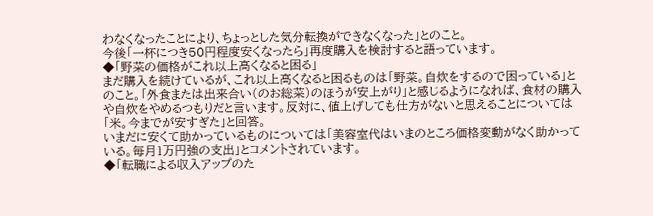わなくなったことにより、ちょっとした気分転換ができなくなった」とのこと。
今後「一杯につき50円程度安くなったら」再度購入を検討すると語っています。
◆「野菜の価格がこれ以上高くなると困る」
まだ購入を続けているが、これ以上高くなると困るものは「野菜。自炊をするので困っている」とのこと。「外食または出来合い(のお総菜)のほうが安上がり」と感じるようになれば、食材の購入や自炊をやめるつもりだと言います。反対に、値上げしても仕方がないと思えることについては「米。今までが安すぎた」と回答。
いまだに安くて助かっているものについては「美容室代はいまのところ価格変動がなく助かっている。毎月1万円強の支出」とコメントされています。
◆「転職による収入アップのた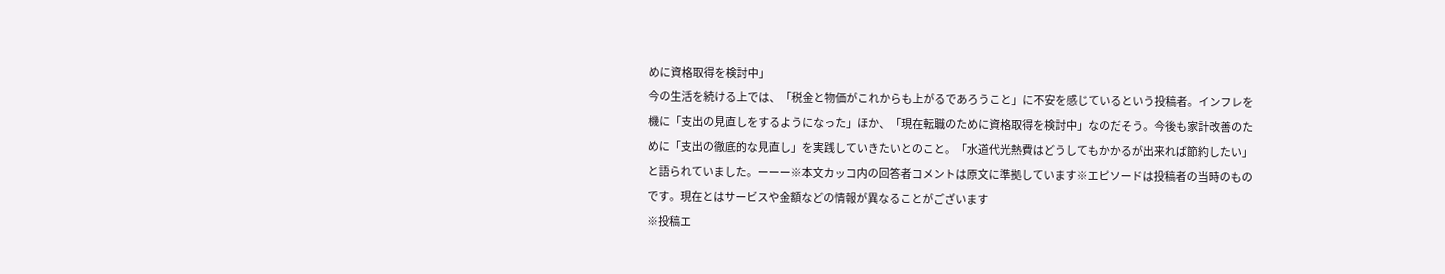めに資格取得を検討中」
今の生活を続ける上では、「税金と物価がこれからも上がるであろうこと」に不安を感じているという投稿者。インフレを機に「支出の見直しをするようになった」ほか、「現在転職のために資格取得を検討中」なのだそう。今後も家計改善のために「支出の徹底的な見直し」を実践していきたいとのこと。「水道代光熱費はどうしてもかかるが出来れば節約したい」と語られていました。ーーー※本文カッコ内の回答者コメントは原文に準拠しています※エピソードは投稿者の当時のものです。現在とはサービスや金額などの情報が異なることがございます
※投稿エ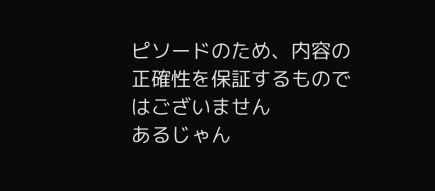ピソードのため、内容の正確性を保証するものではございません
あるじゃん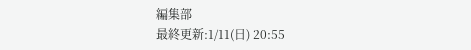編集部
最終更新:1/11(日) 20:55